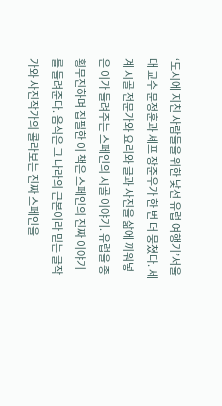‘도시에 지친 사람들을 위한 낯선 유럽 여행기’서울대 교수 문정훈과 셰프 장준우가 한 번 더 뭉쳤다. 세계 시골 전문가와 요리와 글과 사진을 삶에 끼워넣은 이가 들려주는 스페인의 시골 이야기. 유럽을 종횡무진하며 집필한 이 책은 스페인의 진짜 이야기를 들려준다. 음식은 그 나라의 근본이라 믿는 글작가와 사진작가의 콜라보는 진짜 스페인을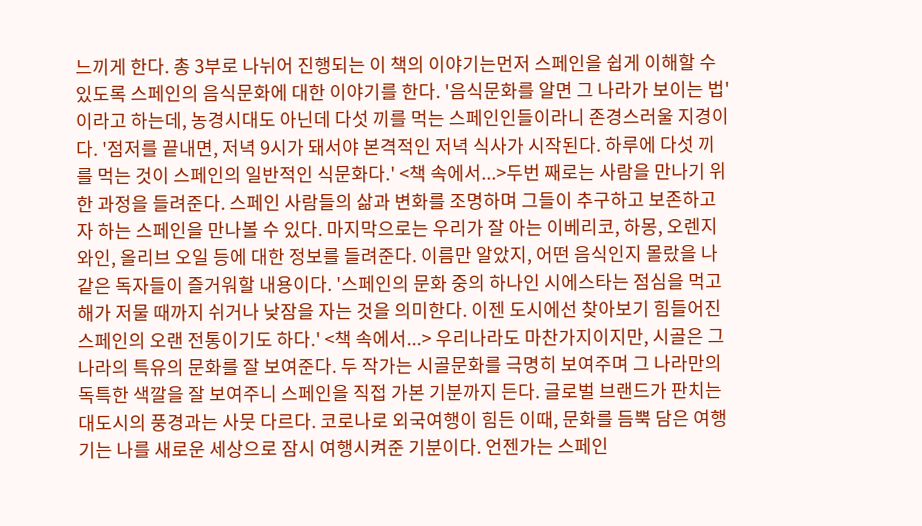느끼게 한다. 총 3부로 나뉘어 진행되는 이 책의 이야기는먼저 스페인을 쉽게 이해할 수 있도록 스페인의 음식문화에 대한 이야기를 한다. '음식문화를 알면 그 나라가 보이는 법'이라고 하는데, 농경시대도 아닌데 다섯 끼를 먹는 스페인인들이라니 존경스러울 지경이다. '점저를 끝내면, 저녁 9시가 돼서야 본격적인 저녁 식사가 시작된다. 하루에 다섯 끼를 먹는 것이 스페인의 일반적인 식문화다.' <책 속에서...>두번 째로는 사람을 만나기 위한 과정을 들려준다. 스페인 사람들의 삶과 변화를 조명하며 그들이 추구하고 보존하고자 하는 스페인을 만나볼 수 있다. 마지막으로는 우리가 잘 아는 이베리코, 하몽, 오렌지 와인, 올리브 오일 등에 대한 정보를 들려준다. 이름만 알았지, 어떤 음식인지 몰랐을 나같은 독자들이 즐거워할 내용이다. '스페인의 문화 중의 하나인 시에스타는 점심을 먹고 해가 저물 때까지 쉬거나 낮잠을 자는 것을 의미한다. 이젠 도시에선 찾아보기 힘들어진 스페인의 오랜 전통이기도 하다.' <책 속에서...> 우리나라도 마찬가지이지만, 시골은 그 나라의 특유의 문화를 잘 보여준다. 두 작가는 시골문화를 극명히 보여주며 그 나라만의 독특한 색깔을 잘 보여주니 스페인을 직접 가본 기분까지 든다. 글로벌 브랜드가 판치는 대도시의 풍경과는 사뭇 다르다. 코로나로 외국여행이 힘든 이때, 문화를 듬뿍 담은 여행기는 나를 새로운 세상으로 잠시 여행시켜준 기분이다. 언젠가는 스페인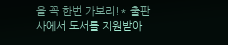을 꼭 한번 가보리!* 출판사에서 도서를 지원받아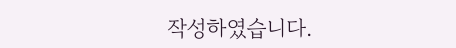작성하였습니다.